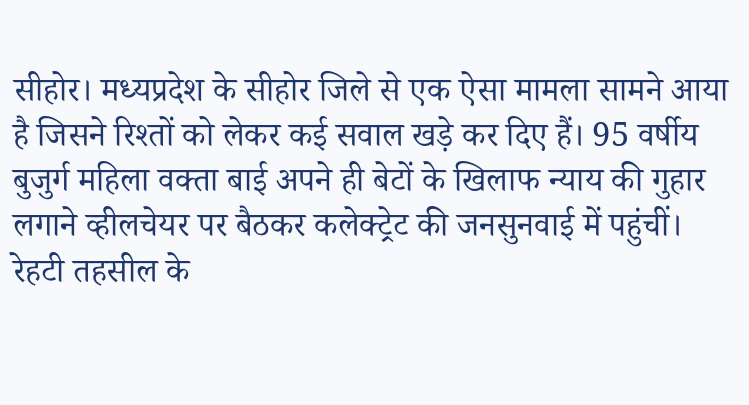सीहोर। मध्यप्रदेश के सीहोर जिले से एक ऐसा मामला सामने आया है जिसने रिश्तों को लेकर कई सवाल खड़े कर दिए हैं। 95 वर्षीय बुजुर्ग महिला वक्ता बाई अपने ही बेटों के खिलाफ न्याय की गुहार लगाने व्हीलचेयर पर बैठकर कलेक्ट्रेट की जनसुनवाई में पहुंचीं।
रेहटी तहसील के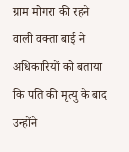ग्राम मोगरा की रहने वाली वक्ता बाई ने अधिकारियों को बताया कि पति की मृत्यु के बाद उन्होंने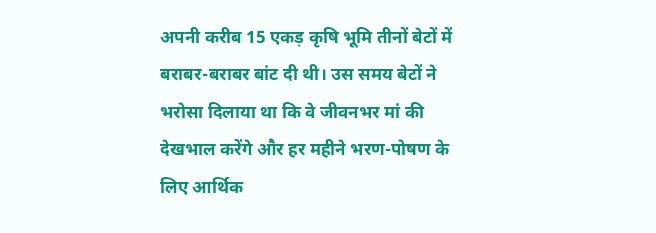अपनी करीब 15 एकड़ कृषि भूमि तीनों बेटों में बराबर-बराबर बांट दी थी। उस समय बेटों ने भरोसा दिलाया था कि वे जीवनभर मां की देखभाल करेंगे और हर महीने भरण-पोषण के लिए आर्थिक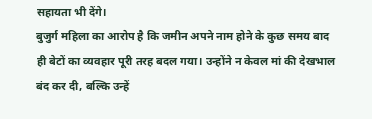सहायता भी देंगे।
बुजुर्ग महिला का आरोप है कि जमीन अपने नाम होने के कुछ समय बाद ही बेटों का व्यवहार पूरी तरह बदल गया। उन्होंने न केवल मां की देखभाल बंद कर दी, बल्कि उन्हें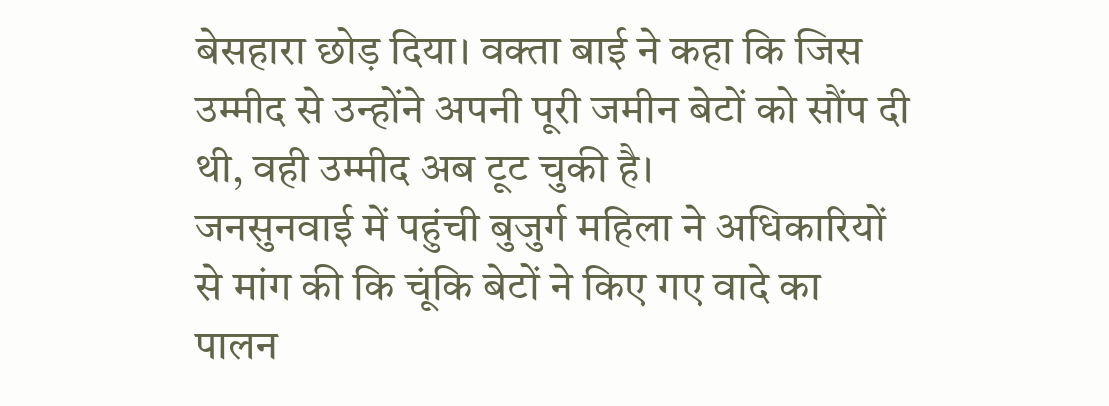बेसहारा छोड़ दिया। वक्ता बाई ने कहा कि जिस उम्मीद से उन्होंने अपनी पूरी जमीन बेटों को सौंप दी थी, वही उम्मीद अब टूट चुकी है।
जनसुनवाई में पहुंची बुजुर्ग महिला ने अधिकारियों से मांग की कि चूंकि बेटों ने किए गए वादे का पालन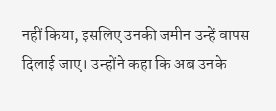नहीं किया, इसलिए उनकी जमीन उन्हें वापस दिलाई जाए। उन्होंने कहा कि अब उनके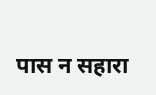पास न सहारा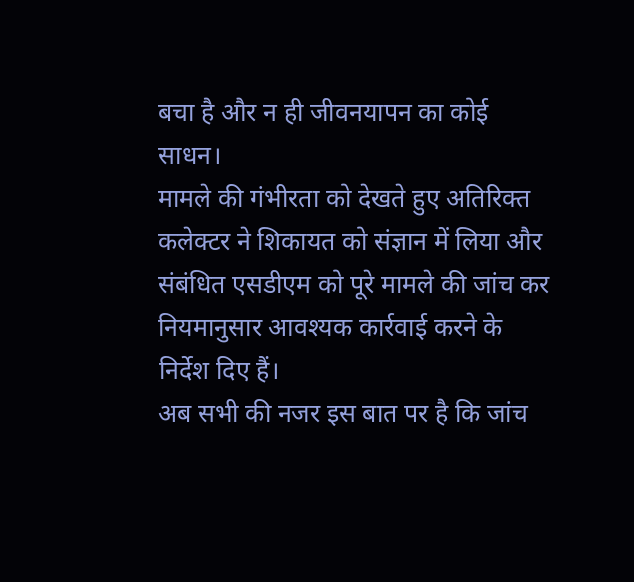बचा है और न ही जीवनयापन का कोई साधन।
मामले की गंभीरता को देखते हुए अतिरिक्त कलेक्टर ने शिकायत को संज्ञान में लिया और संबंधित एसडीएम को पूरे मामले की जांच कर नियमानुसार आवश्यक कार्रवाई करने के निर्देश दिए हैं।
अब सभी की नजर इस बात पर है कि जांच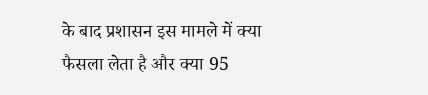के बाद प्रशासन इस मामले में क्या फैसला लेता है और क्या 95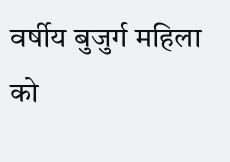वर्षीय बुजुर्ग महिला को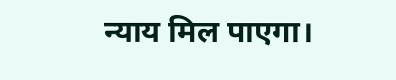न्याय मिल पाएगा।